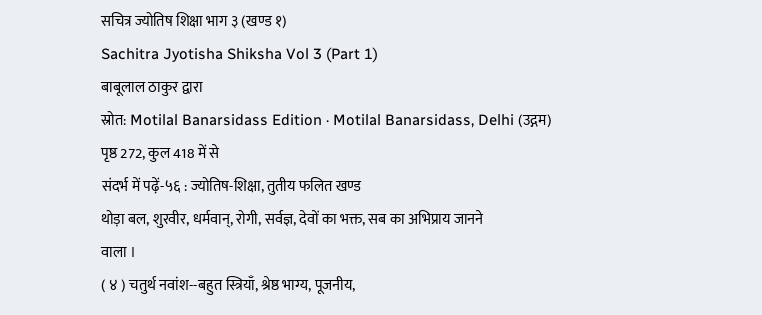सचित्र ज्योतिष शिक्षा भाग ३ (खण्ड १)
Sachitra Jyotisha Shiksha Vol 3 (Part 1)
बाबूलाल ठाकुर द्वारा
स्रोत: Motilal Banarsidass Edition · Motilal Banarsidass, Delhi (उद्गम)
पृष्ठ 272, कुल 418 में से
संदर्भ में पढ़ें-५६ : ज्योतिष-शिक्षा, तुतीय फलित खण्ड
थोड़ा बल, शुरवीर, धर्मवान्, रोगी, सर्वज्ञ, देवों का भक्त, सब का अभिप्राय जानने
वाला ।
( ४ ) चतुर्थ नवांश--बहुत स्त्रियाँ, श्रेष्ठ भाग्य, पूजनीय,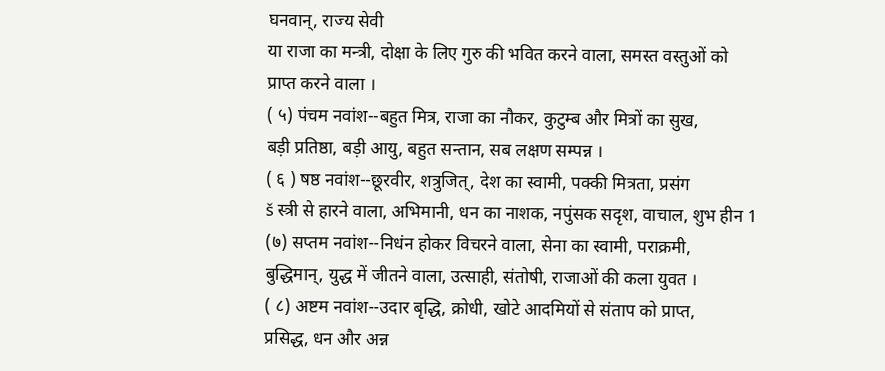घनवान्, राज्य सेवी
या राजा का मन्त्री, दोक्षा के लिए गुरु की भवित करने वाला, समस्त वस्तुओं को
प्राप्त करने वाला ।
( ५) पंचम नवांश--बहुत मित्र, राजा का नौकर, कुटुम्ब और मित्रों का सुख,
बड़ी प्रतिष्ठा, बड़ी आयु, बहुत सन्तान, सब लक्षण सम्पन्न ।
( ६ ) षष्ठ नवांश--छूरवीर, शत्रुजित्, देश का स्वामी, पक्की मित्रता, प्रसंग
š स्त्री से हारने वाला, अभिमानी, धन का नाशक, नपुंसक सदृश, वाचाल, शुभ हीन 1
(७) सप्तम नवांश--निधंन होकर विचरने वाला, सेना का स्वामी, पराक्रमी,
बुद्धिमान्, युद्ध में जीतने वाला, उत्साही, संतोषी, राजाओं की कला युवत ।
( ८) अष्टम नवांश--उदार बृद्धि, क्रोधी, खोटे आदमियों से संताप को प्राप्त,
प्रसिद्ध, धन और अन्न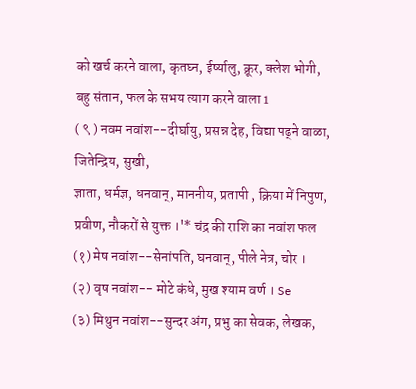को खर्च करने वाला, कृतघ्न, ईर्ष्यालु, क्रूर, क्लेश भोगी,
बहु संतान, फल के सभय त्याग करने वाला 1
( ९ ) नवम नवांश--दीर्घायु, प्रसन्न देह, विद्या पढ्ने वाळा, जितेन्द्रिय, सुखी,
ज्ञाता, धर्मज्ञ, धनवान्, माननीय, प्रतापी , क्रिया में निपुण, प्रवीण, नौकरों से युक्त ।'* चंद्र की राशि का नवांश फल
(१) मेष नवांश--सेनांपति, घनवान्, पीले नेत्र, चोर ।
(२) वृष नवांश-- मोटे कंधे, मुख श्याम वर्ण । Se
(३) मिथुन नवांश--सुन्दर अंग, प्रभु का सेवक, लेखक,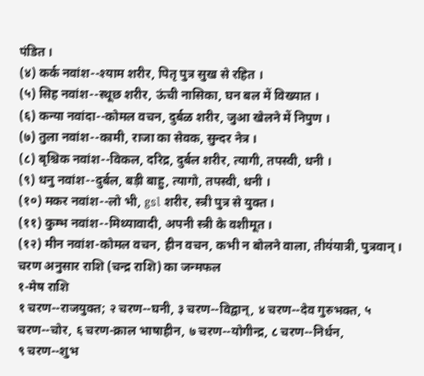पंडित ।
(४) कर्क नवांश--श्याम शरीर, पितृ पुत्र सुख से रहित ।
(५) सिह नवांश--स्थूछ शरीर, ऊंची नासिका, घन बल में विख्यात ।
(६) कन्या नवांदा--कोमल वचन, दुर्बळ शरीर, जुआ खेलने में निपुण ।
(७) तुला नवांश--कामी, राजा का सेवक, सुन्दर नेत्र ।
(८) बृश्चिक नवांश--विकल, दरिद्र, दुर्बल शरीर, त्यागी, तपस्वी, धनी ।
(९) धनु नवांश--दुर्बल, बड़ी बाहु, त्यागो, तपस्वी, धनी ।
(१०) मकर नवांश--लो भी, gsl शरीर, स्त्री पुत्र से युक्त ।
(११) कुम्भ नवांश--मिथ्यावादी, अपनी स्त्री के वशीमूत ।
(१२) मीन नवांश-कोमल वचन, हीन वचन, कभी न बोलने वाला, तीय॑यात्री, पुत्रवान् । चरण अनुसार राशि (चन्द्र राशि) का जन्मफल
१-मेष राशि
१ चरण--राजयुक्त; २ चरण--घनी, ३ चरण--विद्वान्, ४ चरण--देव गुरुभक्त, ५ चरण--चोर, ६ चरण-क्राल भाषाहीन, ७ चरण--योगीन्द्र, ८ चरण--निर्धन,
९ चरण--शुभ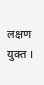लक्षण युक्त ।